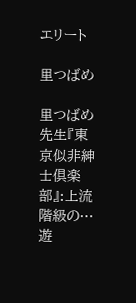エリート

里つばめ

里つばめ先生『東京似非紳士倶楽部』:上流階級の…遊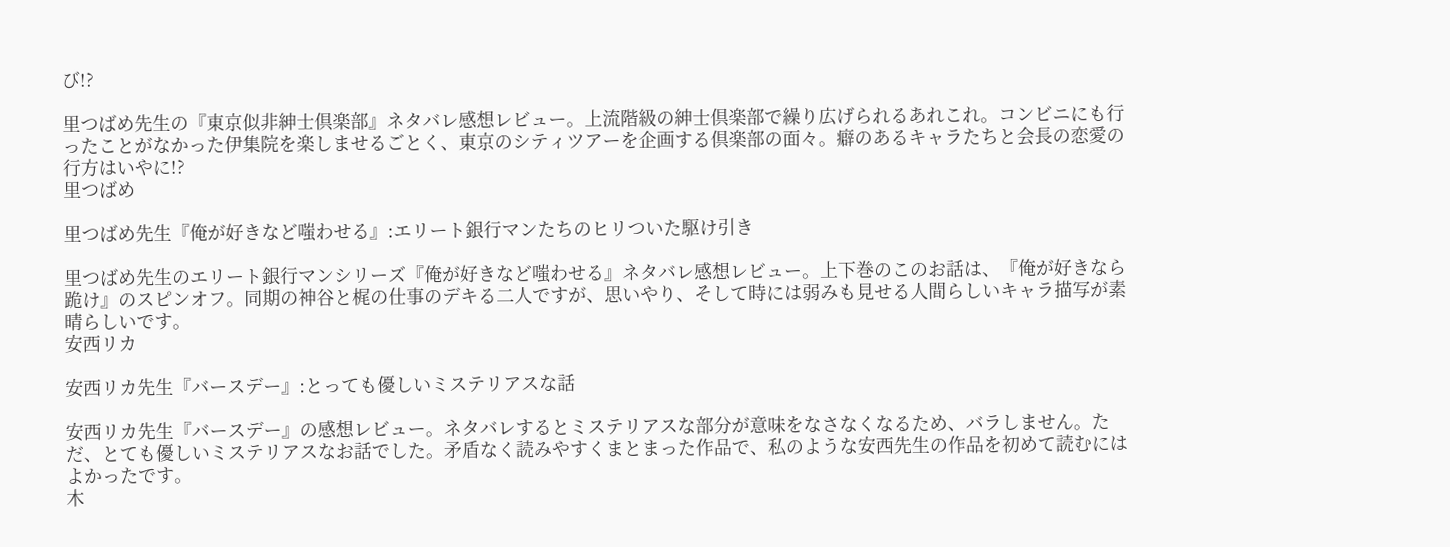び!?

里つばめ先生の『東京似非紳士倶楽部』ネタバレ感想レビュー。上流階級の紳士倶楽部で繰り広げられるあれこれ。コンビニにも行ったことがなかった伊集院を楽しませるごとく、東京のシティツアーを企画する倶楽部の面々。癖のあるキャラたちと会長の恋愛の行方はいやに!?
里つばめ

里つばめ先生『俺が好きなど嗤わせる』:エリート銀行マンたちのヒリついた駆け引き

里つばめ先生のエリート銀行マンシリーズ『俺が好きなど嗤わせる』ネタバレ感想レビュー。上下巻のこのお話は、『俺が好きなら跪け』のスピンオフ。同期の神谷と梶の仕事のデキる二人ですが、思いやり、そして時には弱みも見せる人間らしいキャラ描写が素晴らしいです。
安西リカ

安西リカ先生『バースデー』:とっても優しいミステリアスな話

安西リカ先生『バースデー』の感想レビュー。ネタバレするとミステリアスな部分が意味をなさなくなるため、バラしません。ただ、とても優しいミステリアスなお話でした。矛盾なく読みやすくまとまった作品で、私のような安西先生の作品を初めて読むにはよかったです。
木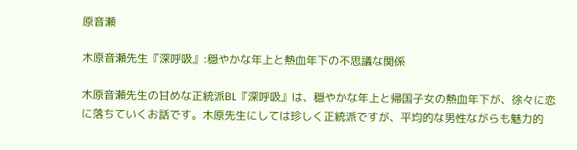原音瀬

木原音瀬先生『深呼吸』:穏やかな年上と熱血年下の不思議な関係

木原音瀬先生の甘めな正統派BL『深呼吸』は、穏やかな年上と帰国子女の熱血年下が、徐々に恋に落ちていくお話です。木原先生にしては珍しく正統派ですが、平均的な男性ながらも魅力的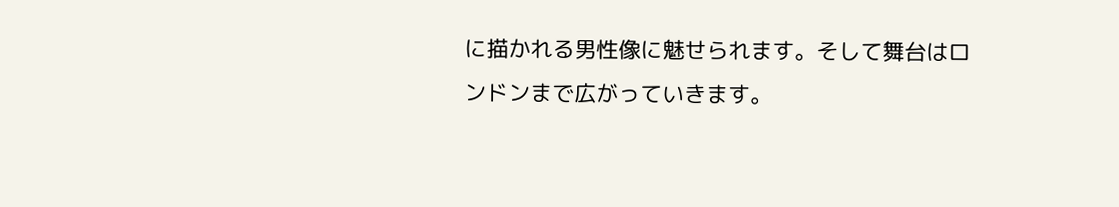に描かれる男性像に魅せられます。そして舞台はロンドンまで広がっていきます。